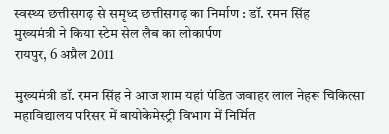स्वस्थ्य छत्तीसगढ़ से समृध्द छत्तीसगढ़ का निर्माण : डॉ. रमन सिंह
मुख्यमंत्री ने किया स्टेम सेल लैब का लोकार्पण
रायपुर, 6 अप्रैल 2011

मुख्यमंत्री डॉ. रमन सिंह ने आज शाम यहां पंडित जवाहर लाल नेहरू चिकित्सा महाविद्यालय परिसर में बायोकेमेस्ट्री विभाग में निर्मित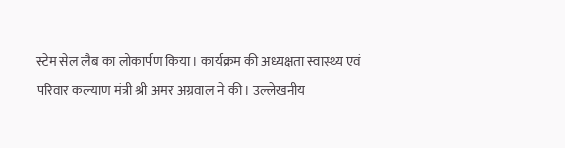स्टेम सेल लैब का लोकार्पण किया। कार्यक्रम की अध्यक्षता स्वास्थ्य एवं परिवार कल्याण मंत्री श्री अमर अग्रवाल ने की। उल्लेखनीय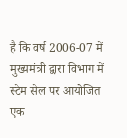है कि वर्ष 2006-07 में मुख्यमंत्री द्वारा विभाग में स्टेम सेल पर आयोजित एक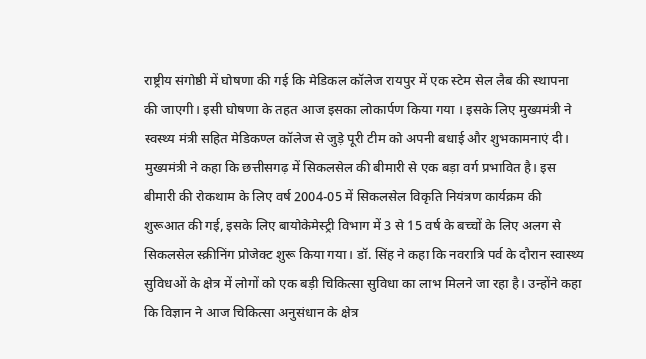राष्ट्रीय संगोष्ठी में घोषणा की गई कि मेडिकल कॉलेज रायपुर में एक स्टेम सेल लैब की स्थापना की जाएगी। इसी घोषणा के तहत आज इसका लोकार्पण किया गया । इसके लिए मुख्यमंत्री ने स्वस्थ्य मंत्री सहित मेडिकण्ल कॉलेज से जुड़े पूरी टीम को अपनी बधाई और शुभकामनाएं दी।
मुख्यमंत्री ने कहा कि छत्तीसगढ़ में सिकलसेल की बीमारी से एक बड़ा वर्ग प्रभावित है। इस बीमारी की रोकथाम के लिए वर्ष 2004-05 में सिकलसेल विकृति नियंत्रण कार्यक्रम की शुरूआत की गई, इसके लिए बायोकेमेस्ट्री विभाग में 3 से 15 वर्ष के बच्चों के लिए अलग से सिकलसेल स्क्रीनिंग प्रोजेक्ट शुरू किया गया। डॉ. सिंह ने कहा कि नवरात्रि पर्व के दौरान स्वास्थ्य सुविधओं के क्षेत्र में लोगों को एक बड़ी चिकित्सा सुविधा का लाभ मिलने जा रहा है। उन्होंने कहा कि विज्ञान ने आज चिकित्सा अनुसंधान के क्षेत्र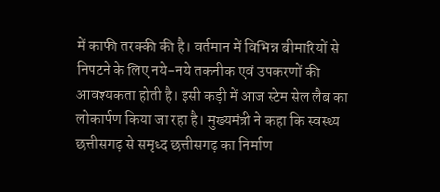में काफी तरक्की की है। वर्तमान में विभिन्न बीमारियों से निपटने के लिए नये-नये तकनीक एवं उपकरणों की आवश्यकता होती है। इसी कड़ी में आज स्टेम सेल लैब का लोकार्पण किया जा रहा है। मुख्यमंत्री ने कहा कि स्वस्थ्य छत्तीसगढ़ से समृध्द छत्तीसगढ़ का निर्माण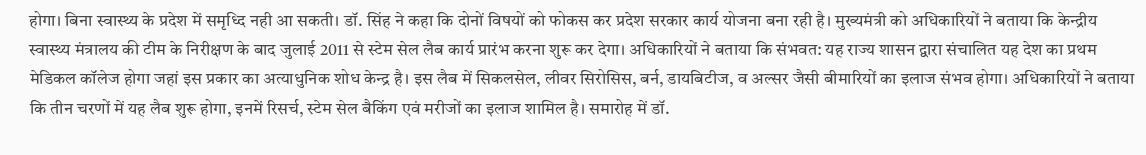होगा। बिना स्वास्थ्य के प्रदेश में समृध्दि नही आ सकती। डॉ. सिंह ने कहा कि दोनों विषयों को फोकस कर प्रदेश सरकार कार्य योजना बना रही है। मुख्यमंत्री को अधिकारियों ने बताया कि केन्द्रीय स्वास्थ्य मंत्रालय की टीम के निरीक्षण के बाद जुलाई 2011 से स्टेम सेल लैब कार्य प्रारंभ करना शुरू कर देगा। अधिकारियों ने बताया कि संभवत: यह राज्य शासन द्वारा संचालित यह देश का प्रथम मेडिकल कॉलेज होगा जहां इस प्रकार का अत्याधुनिक शोध केन्द्र है। इस लैब में सिकलसेल, लीवर सिरोसिस, बर्न, डायबिटीज, व अल्सर जैसी बीमारियों का इलाज संभव होगा। अधिकारियों ने बताया कि तीन चरणों में यह लैब शुरू होगा, इनमें रिसर्च, स्टेम सेल बैकिंग एवं मरीजों का इलाज शामिल है। समारोह में डॉ.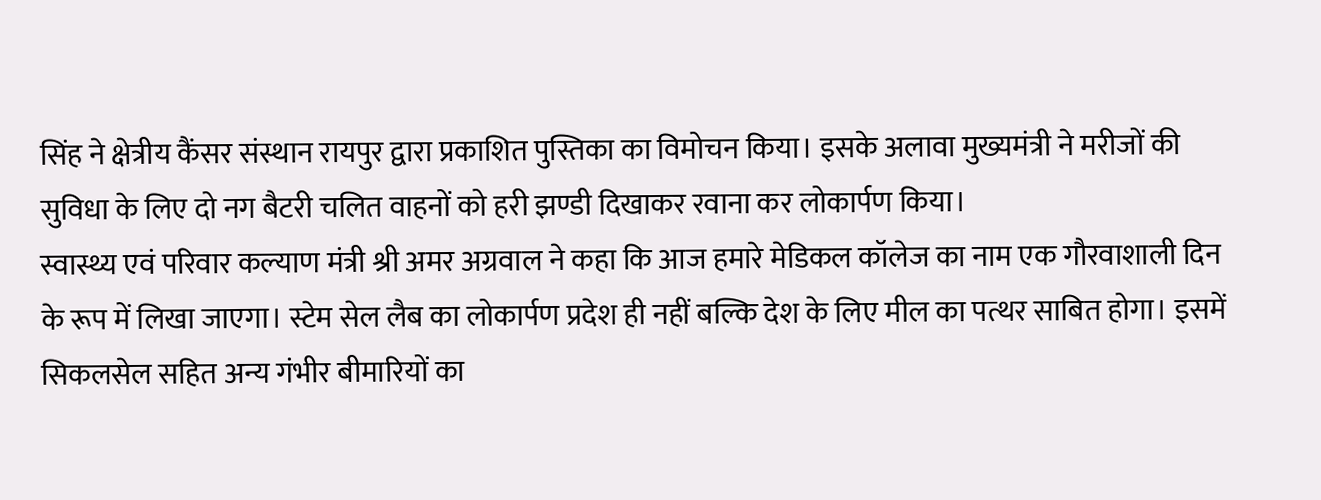सिंह ने क्षेत्रीय कैंसर संस्थान रायपुर द्वारा प्रकाशित पुस्तिका का विमोचन किया। इसके अलावा मुख्यमंत्री ने मरीजों की सुविधा के लिए दो नग बैटरी चलित वाहनों को हरी झण्डी दिखाकर रवाना कर लोकार्पण किया।
स्वास्थ्य एवं परिवार कल्याण मंत्री श्री अमर अग्रवाल ने कहा कि आज हमारे मेडिकल कॉलेज का नाम एक गौरवाशाली दिन के रूप में लिखा जाएगा। स्टेम सेल लैब का लोकार्पण प्रदेश ही नहीं बल्कि देश के लिए मील का पत्थर साबित होगा। इसमें सिकलसेल सहित अन्य गंभीर बीमारियों का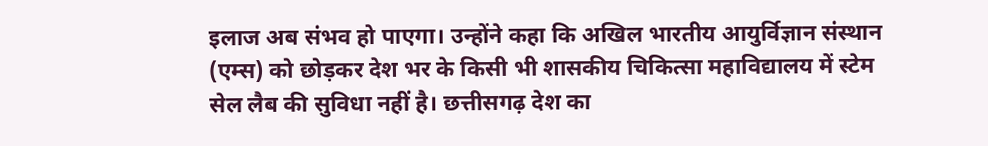इलाज अब संभव हो पाएगा। उन्होंने कहा कि अखिल भारतीय आयुर्विज्ञान संस्थान (एम्स) को छोड़कर देश भर के किसी भी शासकीय चिकित्सा महाविद्यालय में स्टेम सेल लैब की सुविधा नहीं है। छत्तीसगढ़ देश का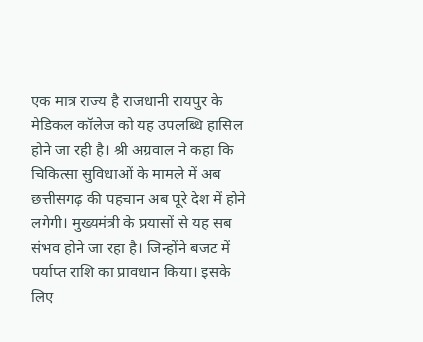एक मात्र राज्य है राजधानी रायपुर के मेडिकल कॉलेज को यह उपलब्धि हासिल होने जा रही है। श्री अग्रवाल ने कहा कि चिकित्सा सुविधाओं के मामले में अब छत्तीसगढ़ की पहचान अब पूरे देश में होने लगेगी। मुख्यमंत्री के प्रयासों से यह सब संभव होने जा रहा है। जिन्होंने बजट में पर्याप्त राशि का प्रावधान किया। इसके लिए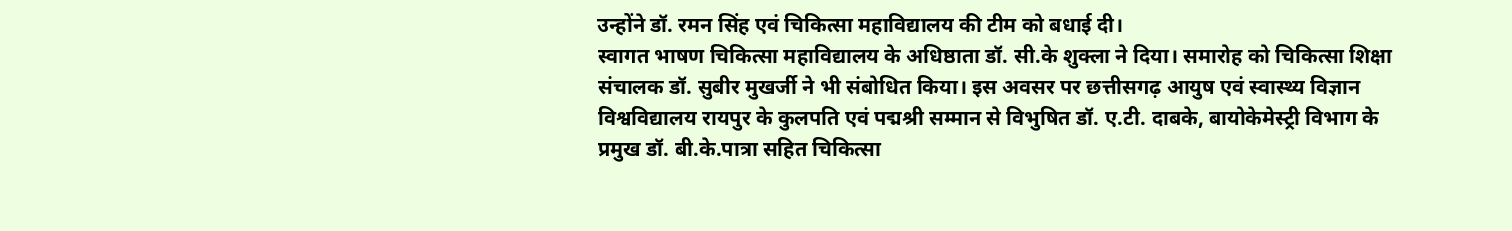उन्होंने डॉ. रमन सिंह एवं चिकित्सा महाविद्यालय की टीम को बधाई दी।
स्वागत भाषण चिकित्सा महाविद्यालय के अधिष्ठाता डॉ. सी.के शुक्ला ने दिया। समारोह को चिकित्सा शिक्षा संचालक डॉ. सुबीर मुखर्जी ने भी संबोधित किया। इस अवसर पर छत्तीसगढ़ आयुष एवं स्वास्थ्य विज्ञान विश्वविद्यालय रायपुर के कुलपति एवं पद्मश्री सम्मान से विभुषित डॉ. ए.टी. दाबके, बायोकेमेस्ट्री विभाग के प्रमुख डॉ. बी.के.पात्रा सहित चिकित्सा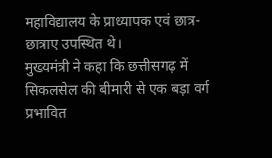महाविद्यालय के प्राध्यापक एवं छात्र-छात्राए उपस्थित थे।
मुख्यमंत्री ने कहा कि छत्तीसगढ़ में सिकलसेल की बीमारी से एक बड़ा वर्ग प्रभावित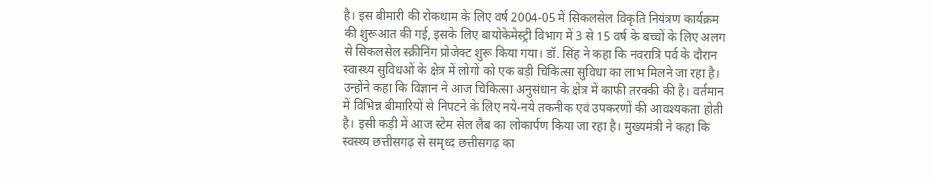है। इस बीमारी की रोकथाम के लिए वर्ष 2004-05 में सिकलसेल विकृति नियंत्रण कार्यक्रम की शुरूआत की गई, इसके लिए बायोकेमेस्ट्री विभाग में 3 से 15 वर्ष के बच्चों के लिए अलग से सिकलसेल स्क्रीनिंग प्रोजेक्ट शुरू किया गया। डॉ. सिंह ने कहा कि नवरात्रि पर्व के दौरान स्वास्थ्य सुविधओं के क्षेत्र में लोगों को एक बड़ी चिकित्सा सुविधा का लाभ मिलने जा रहा है। उन्होंने कहा कि विज्ञान ने आज चिकित्सा अनुसंधान के क्षेत्र में काफी तरक्की की है। वर्तमान में विभिन्न बीमारियों से निपटने के लिए नये-नये तकनीक एवं उपकरणों की आवश्यकता होती है। इसी कड़ी में आज स्टेम सेल लैब का लोकार्पण किया जा रहा है। मुख्यमंत्री ने कहा कि स्वस्थ्य छत्तीसगढ़ से समृध्द छत्तीसगढ़ का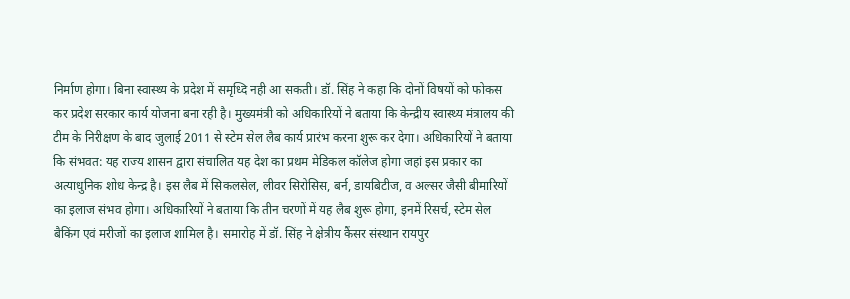निर्माण होगा। बिना स्वास्थ्य के प्रदेश में समृध्दि नही आ सकती। डॉ. सिंह ने कहा कि दोनों विषयों को फोकस कर प्रदेश सरकार कार्य योजना बना रही है। मुख्यमंत्री को अधिकारियों ने बताया कि केन्द्रीय स्वास्थ्य मंत्रालय की टीम के निरीक्षण के बाद जुलाई 2011 से स्टेम सेल लैब कार्य प्रारंभ करना शुरू कर देगा। अधिकारियों ने बताया कि संभवत: यह राज्य शासन द्वारा संचालित यह देश का प्रथम मेडिकल कॉलेज होगा जहां इस प्रकार का अत्याधुनिक शोध केन्द्र है। इस लैब में सिकलसेल, लीवर सिरोसिस, बर्न, डायबिटीज, व अल्सर जैसी बीमारियों का इलाज संभव होगा। अधिकारियों ने बताया कि तीन चरणों में यह लैब शुरू होगा, इनमें रिसर्च, स्टेम सेल बैकिंग एवं मरीजों का इलाज शामिल है। समारोह में डॉ. सिंह ने क्षेत्रीय कैंसर संस्थान रायपुर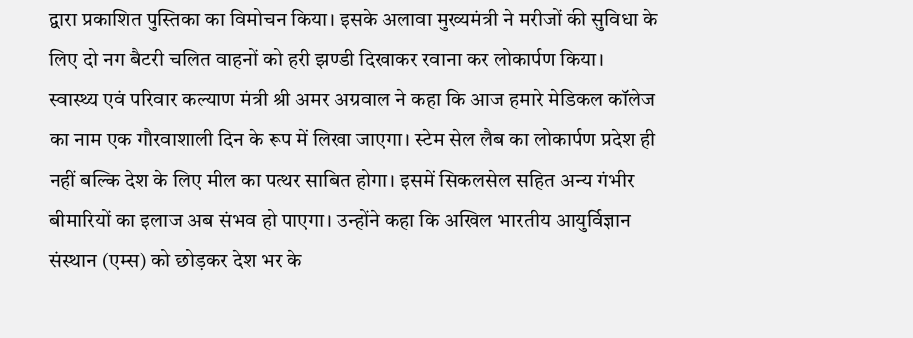द्वारा प्रकाशित पुस्तिका का विमोचन किया। इसके अलावा मुख्यमंत्री ने मरीजों की सुविधा के लिए दो नग बैटरी चलित वाहनों को हरी झण्डी दिखाकर रवाना कर लोकार्पण किया।
स्वास्थ्य एवं परिवार कल्याण मंत्री श्री अमर अग्रवाल ने कहा कि आज हमारे मेडिकल कॉलेज का नाम एक गौरवाशाली दिन के रूप में लिखा जाएगा। स्टेम सेल लैब का लोकार्पण प्रदेश ही नहीं बल्कि देश के लिए मील का पत्थर साबित होगा। इसमें सिकलसेल सहित अन्य गंभीर बीमारियों का इलाज अब संभव हो पाएगा। उन्होंने कहा कि अखिल भारतीय आयुर्विज्ञान संस्थान (एम्स) को छोड़कर देश भर के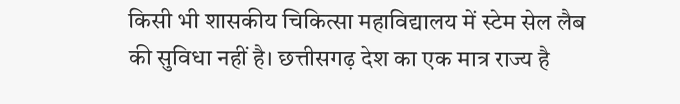किसी भी शासकीय चिकित्सा महाविद्यालय में स्टेम सेल लैब की सुविधा नहीं है। छत्तीसगढ़ देश का एक मात्र राज्य है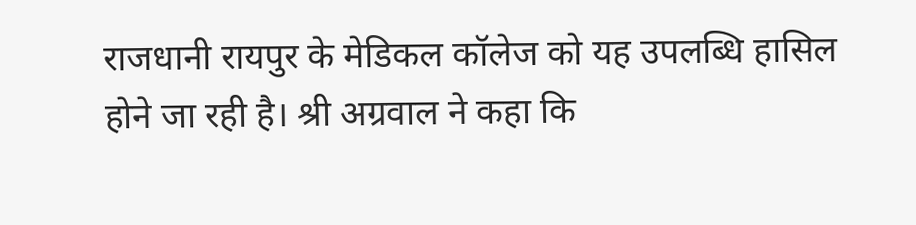राजधानी रायपुर के मेडिकल कॉलेज को यह उपलब्धि हासिल होने जा रही है। श्री अग्रवाल ने कहा कि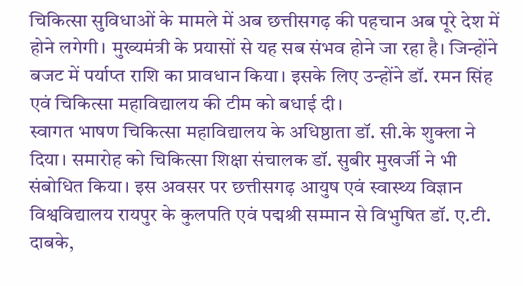चिकित्सा सुविधाओं के मामले में अब छत्तीसगढ़ की पहचान अब पूरे देश में होने लगेगी। मुख्यमंत्री के प्रयासों से यह सब संभव होने जा रहा है। जिन्होंने बजट में पर्याप्त राशि का प्रावधान किया। इसके लिए उन्होंने डॉ. रमन सिंह एवं चिकित्सा महाविद्यालय की टीम को बधाई दी।
स्वागत भाषण चिकित्सा महाविद्यालय के अधिष्ठाता डॉ. सी.के शुक्ला ने दिया। समारोह को चिकित्सा शिक्षा संचालक डॉ. सुबीर मुखर्जी ने भी संबोधित किया। इस अवसर पर छत्तीसगढ़ आयुष एवं स्वास्थ्य विज्ञान विश्वविद्यालय रायपुर के कुलपति एवं पद्मश्री सम्मान से विभुषित डॉ. ए.टी. दाबके,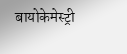बायोकेमेस्ट्री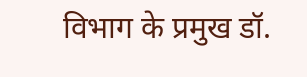विभाग के प्रमुख डॉ.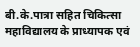बी.के.पात्रा सहित चिकित्सा महाविद्यालय के प्राध्यापक एवं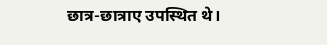छात्र-छात्राए उपस्थित थे।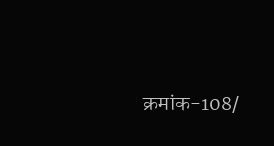क्रमांक-108/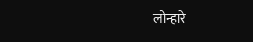लोन्हारे